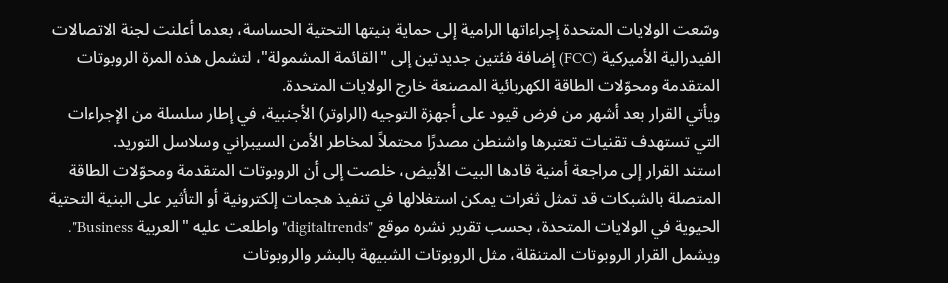وسّعت الولايات المتحدة إجراءاتها الرامية إلى حماية بنيتها التحتية الحساسة، بعدما أعلنت لجنة الاتصالات الفيدرالية الأميركية (FCC) إضافة فئتين جديدتين إلى "القائمة المشمولة"، لتشمل هذه المرة الروبوتات المتقدمة ومحوّلات الطاقة الكهربائية المصنعة خارج الولايات المتحدة.
ويأتي القرار بعد أشهر من فرض قيود على أجهزة التوجيه (الراوتر) الأجنبية، في إطار سلسلة من الإجراءات التي تستهدف تقنيات تعتبرها واشنطن مصدرًا محتملاً لمخاطر الأمن السيبراني وسلاسل التوريد.
استند القرار إلى مراجعة أمنية قادها البيت الأبيض، خلصت إلى أن الروبوتات المتقدمة ومحوّلات الطاقة المتصلة بالشبكات قد تمثل ثغرات يمكن استغلالها في تنفيذ هجمات إلكترونية أو التأثير على البنية التحتية الحيوية في الولايات المتحدة، بحسب تقرير نشره موقع "digitaltrends" واطلعت عليه "العربية Business".
ويشمل القرار الروبوتات المتنقلة، مثل الروبوتات الشبيهة بالبشر والروبوتات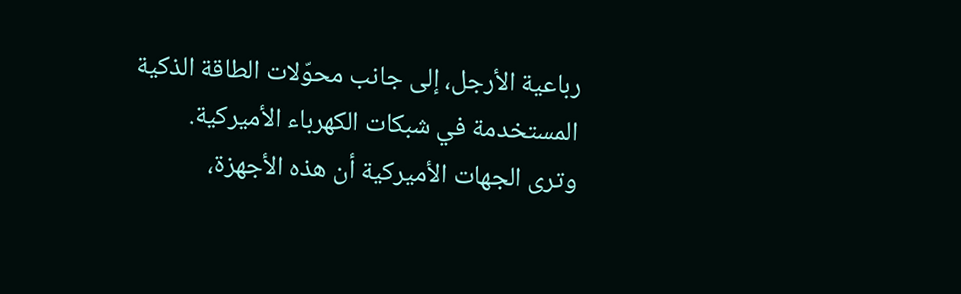رباعية الأرجل، إلى جانب محوّلات الطاقة الذكية المستخدمة في شبكات الكهرباء الأميركية.
وترى الجهات الأميركية أن هذه الأجهزة،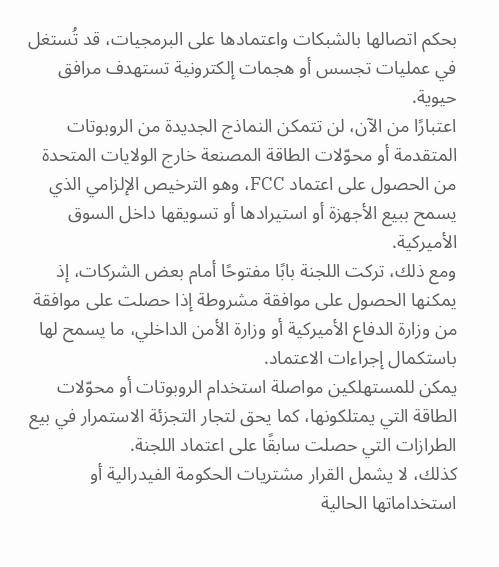بحكم اتصالها بالشبكات واعتمادها على البرمجيات، قد تُستغل في عمليات تجسس أو هجمات إلكترونية تستهدف مرافق حيوية.
اعتبارًا من الآن، لن تتمكن النماذج الجديدة من الروبوتات المتقدمة أو محوّلات الطاقة المصنعة خارج الولايات المتحدة من الحصول على اعتماد FCC، وهو الترخيص الإلزامي الذي يسمح ببيع الأجهزة أو استيرادها أو تسويقها داخل السوق الأميركية.
ومع ذلك، تركت اللجنة بابًا مفتوحًا أمام بعض الشركات، إذ يمكنها الحصول على موافقة مشروطة إذا حصلت على موافقة من وزارة الدفاع الأميركية أو وزارة الأمن الداخلي، ما يسمح لها باستكمال إجراءات الاعتماد.
يمكن للمستهلكين مواصلة استخدام الروبوتات أو محوّلات الطاقة التي يمتلكونها، كما يحق لتجار التجزئة الاستمرار في بيع الطرازات التي حصلت سابقًا على اعتماد اللجنة.
كذلك، لا يشمل القرار مشتريات الحكومة الفيدرالية أو استخداماتها الحالية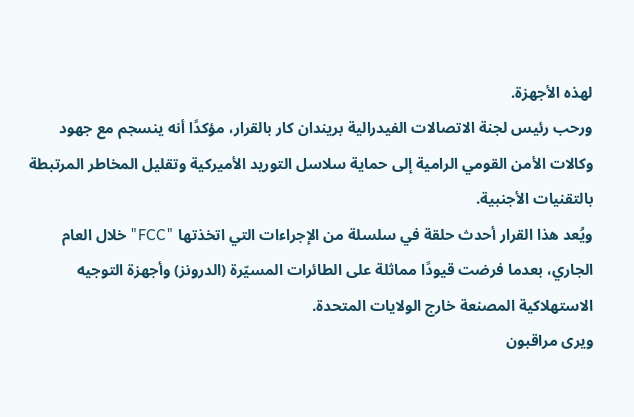لهذه الأجهزة.
ورحب رئيس لجنة الاتصالات الفيدرالية بريندان كار بالقرار، مؤكدًا أنه ينسجم مع جهود وكالات الأمن القومي الرامية إلى حماية سلاسل التوريد الأميركية وتقليل المخاطر المرتبطة بالتقنيات الأجنبية.
ويُعد هذا القرار أحدث حلقة في سلسلة من الإجراءات التي اتخذتها "FCC" خلال العام الجاري، بعدما فرضت قيودًا مماثلة على الطائرات المسيّرة (الدرونز) وأجهزة التوجيه الاستهلاكية المصنعة خارج الولايات المتحدة.
ويرى مراقبون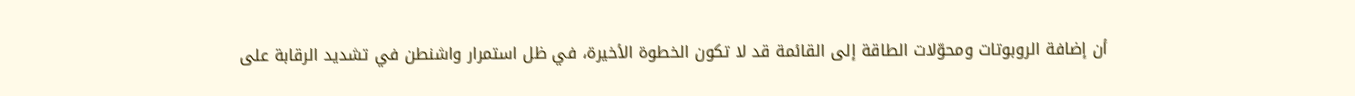أن إضافة الروبوتات ومحوّلات الطاقة إلى القائمة قد لا تكون الخطوة الأخيرة، في ظل استمرار واشنطن في تشديد الرقابة على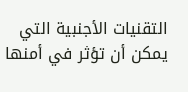التقنيات الأجنبية التي يمكن أن تؤثر في أمنها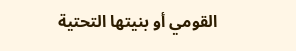القومي أو بنيتها التحتية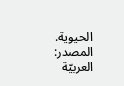الحيوية.
المصدر:
العربيّة